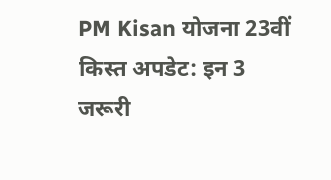PM Kisan योजना 23वीं किस्त अपडेट: इन 3 जरूरी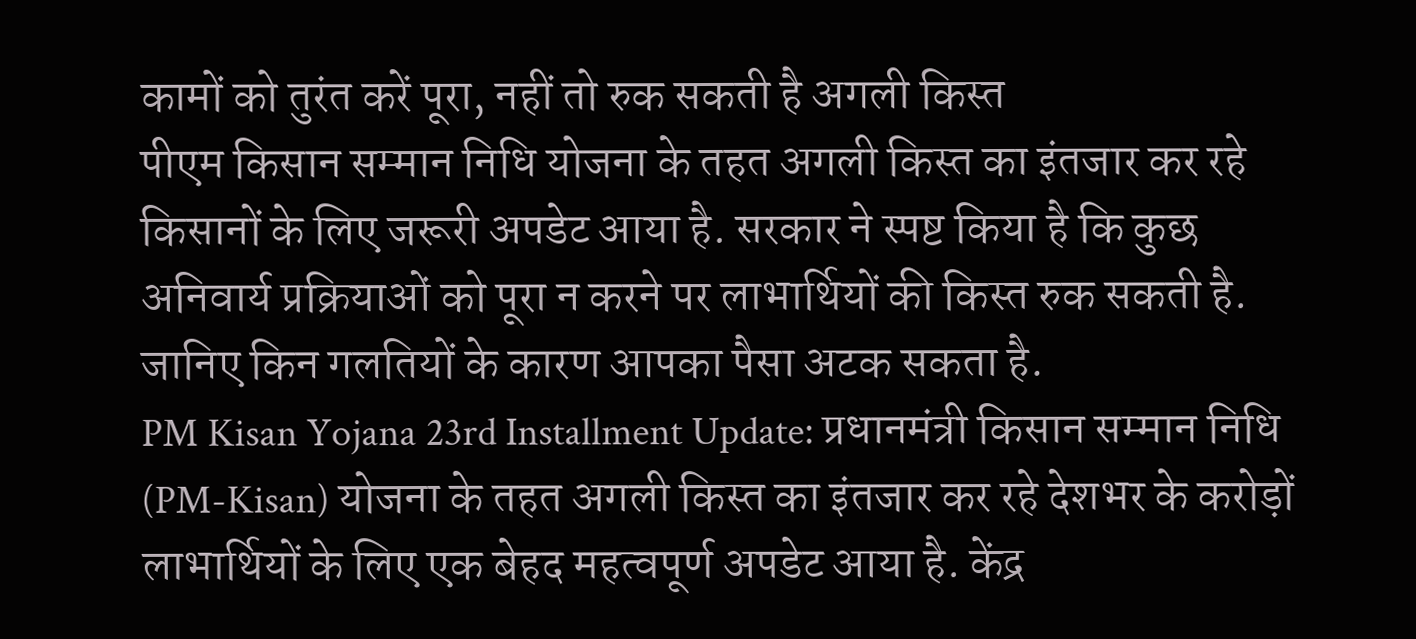कामों को तुरंत करें पूरा, नहीं तो रुक सकती है अगली किस्त
पीएम किसान सम्मान निधि योजना के तहत अगली किस्त का इंतजार कर रहे किसानों के लिए जरूरी अपडेट आया है. सरकार ने स्पष्ट किया है कि कुछ अनिवार्य प्रक्रियाओं को पूरा न करने पर लाभार्थियों की किस्त रुक सकती है. जानिए किन गलतियों के कारण आपका पैसा अटक सकता है.
PM Kisan Yojana 23rd Installment Update: प्रधानमंत्री किसान सम्मान निधि (PM-Kisan) योजना के तहत अगली किस्त का इंतजार कर रहे देशभर के करोड़ों लाभार्थियों के लिए एक बेहद महत्वपूर्ण अपडेट आया है. केंद्र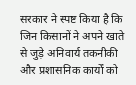सरकार ने स्पष्ट किया है कि जिन किसानों ने अपने खाते से जुड़े अनिवार्य तकनीकी और प्रशासनिक कार्यों को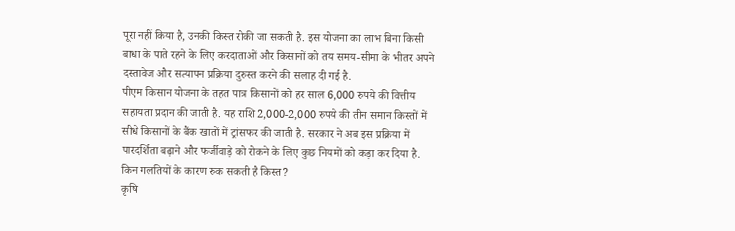पूरा नहीं किया है, उनकी किस्त रोकी जा सकती है. इस योजना का लाभ बिना किसी बाधा के पाते रहने के लिए करदाताओं और किसानों को तय समय-सीमा के भीतर अपने दस्तावेज और सत्यापन प्रक्रिया दुरुस्त करने की सलाह दी गई है.
पीएम किसान योजना के तहत पात्र किसानों को हर साल 6,000 रुपये की वित्तीय सहायता प्रदान की जाती है. यह राशि 2,000-2,000 रुपये की तीन समान किस्तों में सीधे किसानों के बैंक खातों में ट्रांसफर की जाती है. सरकार ने अब इस प्रक्रिया में पारदर्शिता बढ़ाने और फर्जीवाड़े को रोकने के लिए कुछ नियमों को कड़ा कर दिया है.
किन गलतियों के कारण रुक सकती है किस्त?
कृषि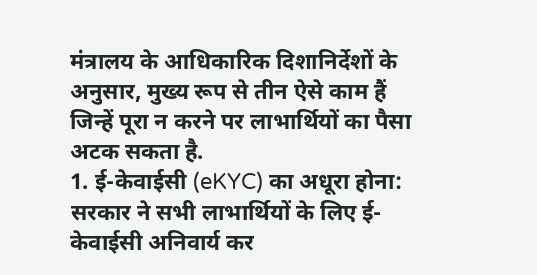मंत्रालय के आधिकारिक दिशानिर्देशों के अनुसार, मुख्य रूप से तीन ऐसे काम हैं जिन्हें पूरा न करने पर लाभार्थियों का पैसा अटक सकता है.
1. ई-केवाईसी (eKYC) का अधूरा होना: सरकार ने सभी लाभार्थियों के लिए ई-केवाईसी अनिवार्य कर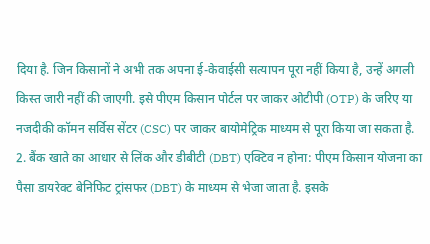दिया है. जिन किसानों ने अभी तक अपना ई-केवाईसी सत्यापन पूरा नहीं किया है, उन्हें अगली किस्त जारी नहीं की जाएगी. इसे पीएम किसान पोर्टल पर जाकर ओटीपी (OTP) के जरिए या नजदीकी कॉमन सर्विस सेंटर (CSC) पर जाकर बायोमेट्रिक माध्यम से पूरा किया जा सकता है.
2. बैंक खाते का आधार से लिंक और डीबीटी (DBT) एक्टिव न होना: पीएम किसान योजना का पैसा डायरेक्ट बेनिफिट ट्रांसफर (DBT) के माध्यम से भेजा जाता है. इसके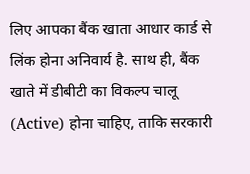लिए आपका बैंक खाता आधार कार्ड से लिंक होना अनिवार्य है. साथ ही, बैंक खाते में डीबीटी का विकल्प चालू (Active) होना चाहिए, ताकि सरकारी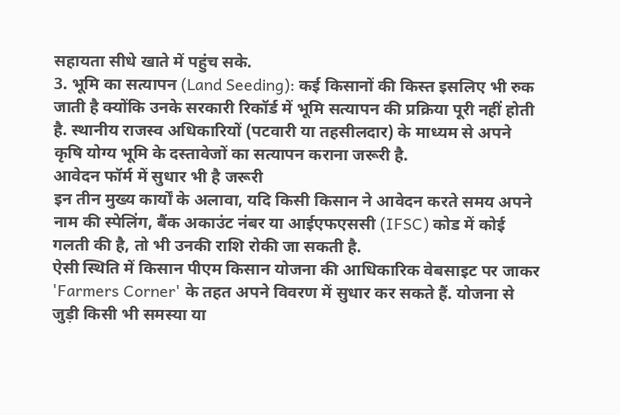सहायता सीधे खाते में पहुंच सके.
3. भूमि का सत्यापन (Land Seeding): कई किसानों की किस्त इसलिए भी रुक जाती है क्योंकि उनके सरकारी रिकॉर्ड में भूमि सत्यापन की प्रक्रिया पूरी नहीं होती है. स्थानीय राजस्व अधिकारियों (पटवारी या तहसीलदार) के माध्यम से अपने कृषि योग्य भूमि के दस्तावेजों का सत्यापन कराना जरूरी है.
आवेदन फॉर्म में सुधार भी है जरूरी
इन तीन मुख्य कार्यों के अलावा, यदि किसी किसान ने आवेदन करते समय अपने नाम की स्पेलिंग, बैंक अकाउंट नंबर या आईएफएससी (IFSC) कोड में कोई गलती की है, तो भी उनकी राशि रोकी जा सकती है.
ऐसी स्थिति में किसान पीएम किसान योजना की आधिकारिक वेबसाइट पर जाकर 'Farmers Corner' के तहत अपने विवरण में सुधार कर सकते हैं. योजना से जुड़ी किसी भी समस्या या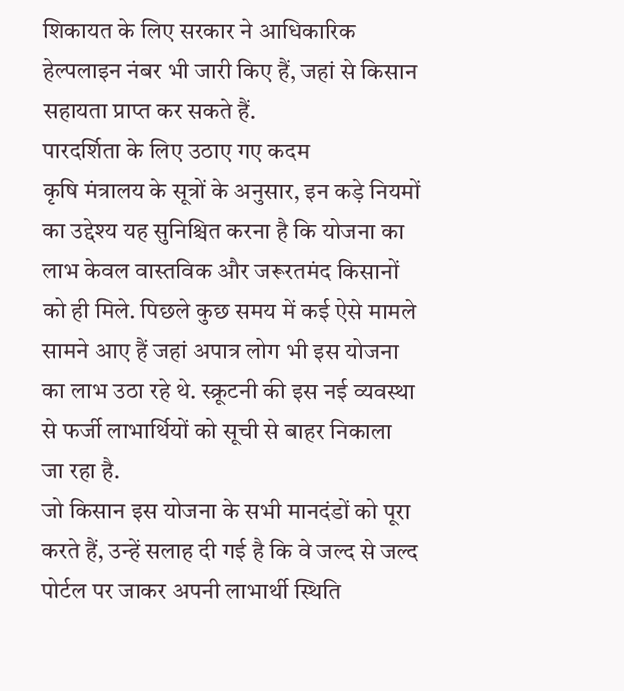शिकायत के लिए सरकार ने आधिकारिक हेल्पलाइन नंबर भी जारी किए हैं, जहां से किसान सहायता प्राप्त कर सकते हैं.
पारदर्शिता के लिए उठाए गए कदम
कृषि मंत्रालय के सूत्रों के अनुसार, इन कड़े नियमों का उद्देश्य यह सुनिश्चित करना है कि योजना का लाभ केवल वास्तविक और जरूरतमंद किसानों को ही मिले. पिछले कुछ समय में कई ऐसे मामले सामने आए हैं जहां अपात्र लोग भी इस योजना का लाभ उठा रहे थे. स्क्रूटनी की इस नई व्यवस्था से फर्जी लाभार्थियों को सूची से बाहर निकाला जा रहा है.
जो किसान इस योजना के सभी मानदंडों को पूरा करते हैं, उन्हें सलाह दी गई है कि वे जल्द से जल्द पोर्टल पर जाकर अपनी लाभार्थी स्थिति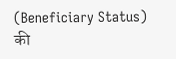(Beneficiary Status) की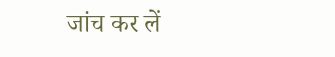जांच कर लें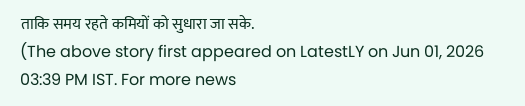ताकि समय रहते कमियों को सुधारा जा सके.
(The above story first appeared on LatestLY on Jun 01, 2026 03:39 PM IST. For more news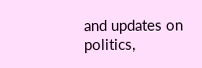and updates on politics,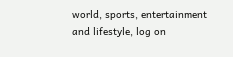world, sports, entertainment and lifestyle, log on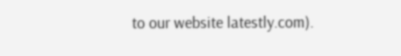to our website latestly.com).